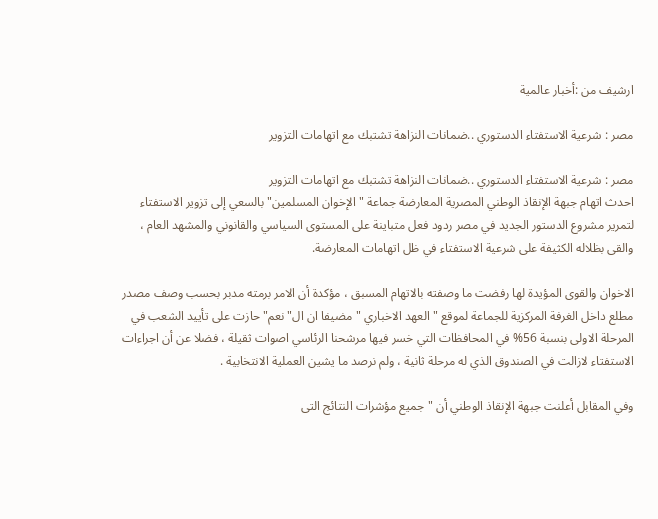ارشيف من :أخبار عالمية

مصر : شرعية الاستفتاء الدستوري ..ضمانات النزاهة تشتبك مع اتهامات التزوير

مصر : شرعية الاستفتاء الدستوري ..ضمانات النزاهة تشتبك مع اتهامات التزوير
احدث اتهام جبهة الإنقاذ الوطني المصرية المعارضة جماعة "الإخوان المسلمين" بالسعي إلى تزوير الاستفتاء لتمرير مشروع الدستور الجديد في مصر ردود فعل متباينة على المستوى السياسي والقانوني والمشهد العام ، والقى بظلاله الكثيفة على شرعية الاستفتاء في ظل اتهامات المعارضة.

الاخوان والقوى المؤيدة لها رفضت ما وصفته بالاتهام المسبق ، مؤكدة أن الامر برمته مدبر بحسب وصف مصدر مطلع داخل الغرفة المركزية للجماعة لموقع "العهد الاخباري " مضيفا ان ال"نعم" حازت على تأييد الشعب في المرحلة الاولى بنسبة 56% في المحافظات التي خسر فيها مرشحنا الرئاسي اصوات ثقيلة ، فضلا عن أن اجراءات الاستفتاء لازالت في الصندوق الذي له مرحلة ثانية ، ولم نرصد ما يشين العملية الانتخابية .

وفي المقابل أعلنت جبهة الإنقاذ الوطني أن "جميع مؤشرات النتائج التى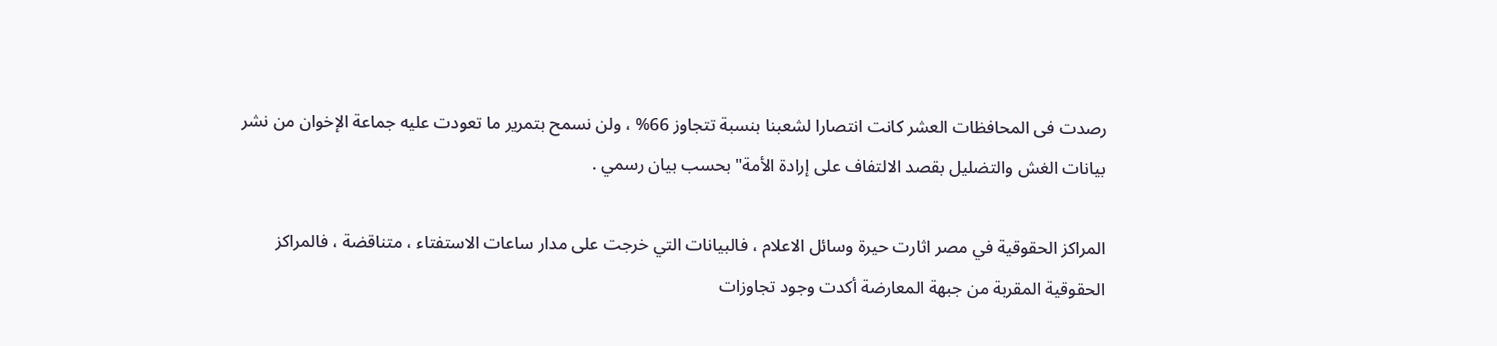رصدت فى المحافظات العشر كانت انتصارا لشعبنا بنسبة تتجاوز 66% ، ولن نسمح بتمرير ما تعودت عليه جماعة الإخوان من نشر بيانات الغش والتضليل بقصد الالتفاف على إرادة الأمة" بحسب بيان رسمي .

المراكز الحقوقية في مصر اثارت حيرة وسائل الاعلام ، فالبيانات التي خرجت على مدار ساعات الاستفتاء ، متناقضة ، فالمراكز الحقوقية المقربة من جبهة المعارضة أكدت وجود تجاوزات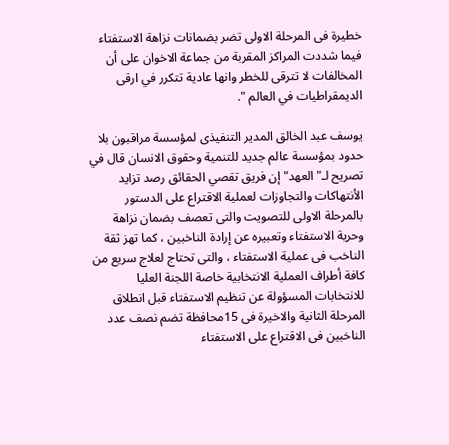خطيرة فى المرحلة الاولى تضر بضمانات نزاهة الاستفتاء فيما شددت المراكز المقربة من جماعة الاخوان على أن المخالفات لا تترقى للخطر وانها عادية تتكرر في ارقى الديمقراطيات في العالم ".

يوسف عبد الخالق المدير التنفيذى لمؤسسة مراقبون بلا حدود بمؤسسة عالم جديد للتنمية وحقوق الانسان قال في تصريح لـ" العهد" إن فريق تقصي الحقائق رصد تزايد الأنتهاكات والتجاوزات لعملية الاقتراع على الدستور بالمرحلة الاولى للتصويت والتى تعصف بضمان نزاهة وحرية الاستفتاء وتعبيره عن إرادة الناخبين ، كما تهز ثقة الناخب فى عملية الاستفتاء ، والتى تحتاج لعلاج سريع من كافة أطراف العملية الانتخابية خاصة اللجنة العليا للانتخابات المسؤولة عن تنظيم الاستفتاء قبل انطلاق المرحلة الثانية والاخيرة فى 15محافظة تضم نصف عدد الناخبين فى الاقتراع على الاستفتاء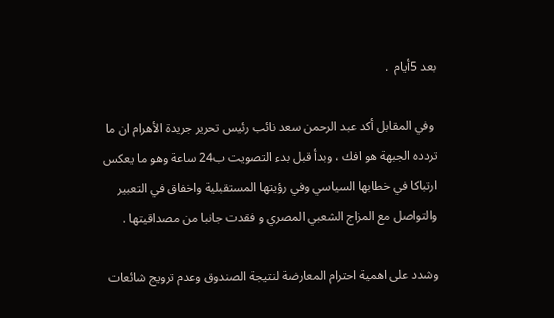بعد 5أيام  .

 وفي المقابل أكد عبد الرحمن سعد نائب رئيس تحرير جريدة الأهرام ان ما تردده الجبهة هو افك ، وبدأ قبل بدء التصويت ب24 ساعة وهو ما يعكس ارتباكا في خطابها السياسي وفي رؤيتها المستقبلية واخفاق في التعبير والتواصل مع المزاج الشعبي المصري و فقدت جانبا من مصداقيتها .

وشدد على اهمية احترام المعارضة لنتيجة الصندوق وعدم ترويج شائعات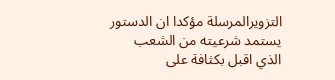التزويرالمرسلة مؤكدا ان الدستور يستمد شرعيته من الشعب الذي اقبل بكثافة على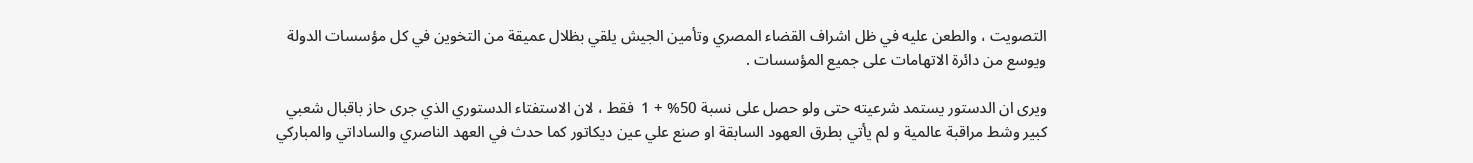التصويت ، والطعن عليه في ظل اشراف القضاء المصري وتأمين الجيش يلقي بظلال عميقة من التخوين في كل مؤسسات الدولة ويوسع من دائرة الاتهامات على جميع المؤسسات .

ويرى ان الدستور يستمد شرعيته حتى ولو حصل على نسبة 50% + 1  فقط ، لان الاستفتاء الدستوري الذي جرى حاز باقبال شعبي كبير وشط مراقبة عالمية و لم يأتي بطرق العهود السابقة او صنع علي عين ديكاتور كما حدث في العهد الناصري والساداتي والمباركي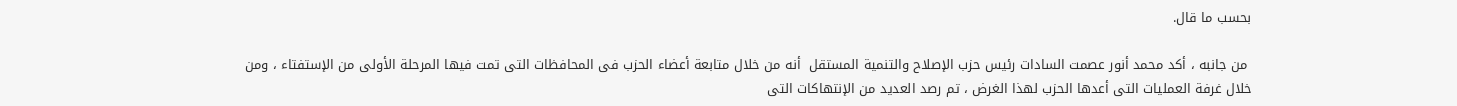بحسب ما قال.

 من جانبه ، أكد محمد أنور عصمت السادات رئيس حزب الإصلاح والتنمية المستقل  أنه من خلال متابعة أعضاء الحزب فى المحافظات التى تمت فيها المرحلة الأولى من الإستفتاء ، ومن خلال غرفة العمليات التى أعدها الحزب لهذا الغرض ، تم رصد العديد من الإنتهاكات التى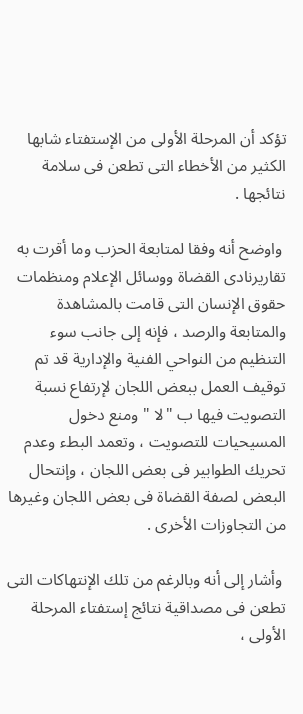تؤكد أن المرحلة الأولى من الإستفتاء شابها الكثير من الأخطاء التى تطعن فى سلامة نتائجها .

 واوضح أنه وفقا لمتابعة الحزب وما أقرت به تقاريرنادى القضاة ووسائل الإعلام ومنظمات حقوق الإنسان التى قامت بالمشاهدة والمتابعة والرصد ، فإنه إلى جانب سوء التنظيم من النواحي الفنية والإدارية قد تم توقيف العمل ببعض اللجان لإرتفاع نسبة التصويت فيها ب "لا " ومنع دخول المسيحيات للتصويت ، وتعمد البطء وعدم تحريك الطوابير فى بعض اللجان ، وإنتحال البعض لصفة القضاة فى بعض اللجان وغيرها من التجاوزات الأخرى .

 وأشار إلى أنه وبالرغم من تلك الإنتهاكات التى تطعن فى مصداقية نتائج إستفتاء المرحلة الأولى ،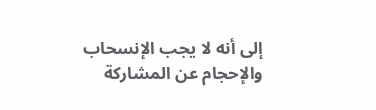إلى أنه لا يجب الإنسحاب والإحجام عن المشاركة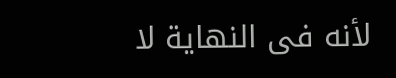لأنه فى النهاية لا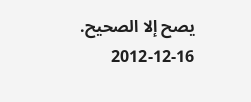يصح إلا الصحيح.
2012-12-16